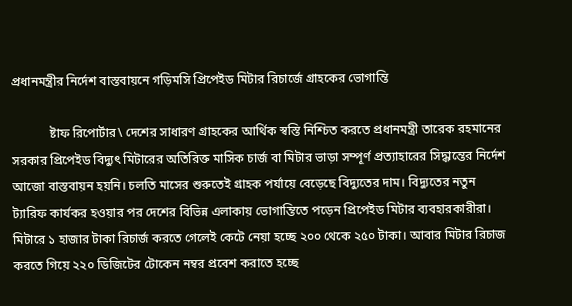প্রধানমন্ত্রীর নির্দেশ বাস্তবায়নে গড়িমসি প্রিপেইড মিটার রিচার্জে গ্রাহকের ভোগান্তি

            ষ্টাফ রিপোর্টার\ দেশের সাধারণ গ্রাহকের আর্থিক স্বস্তি নিশ্চিত করতে প্রধানমন্ত্রী তারেক রহমানের সরকার প্রিপেইড বিদ্যুৎ মিটারের অতিরিক্ত মাসিক চার্জ বা মিটার ভাড়া সম্পূর্ণ প্রত্যাহারের সিদ্ধান্তের নির্দেশ আজো বাস্তবায়ন হয়নি। চলতি মাসের শুরুতেই গ্রাহক পর্যায়ে বেড়েছে বিদ্যুতের দাম। বিদ্যুতের নতুন ট্যারিফ কার্যকর হওয়ার পর দেশের বিভিন্ন এলাকায় ভোগান্তিতে পড়েন প্রিপেইড মিটার ব্যবহারকারীরা। মিটারে ১ হাজার টাকা রিচার্জ করতে গেলেই কেটে নেয়া হচ্ছে ২০০ থেকে ২৫০ টাকা। আবার মিটার রিচাজ করতে গিয়ে ২২০ ডিজিটের টোকেন নম্বর প্রবেশ করাতে হচ্ছে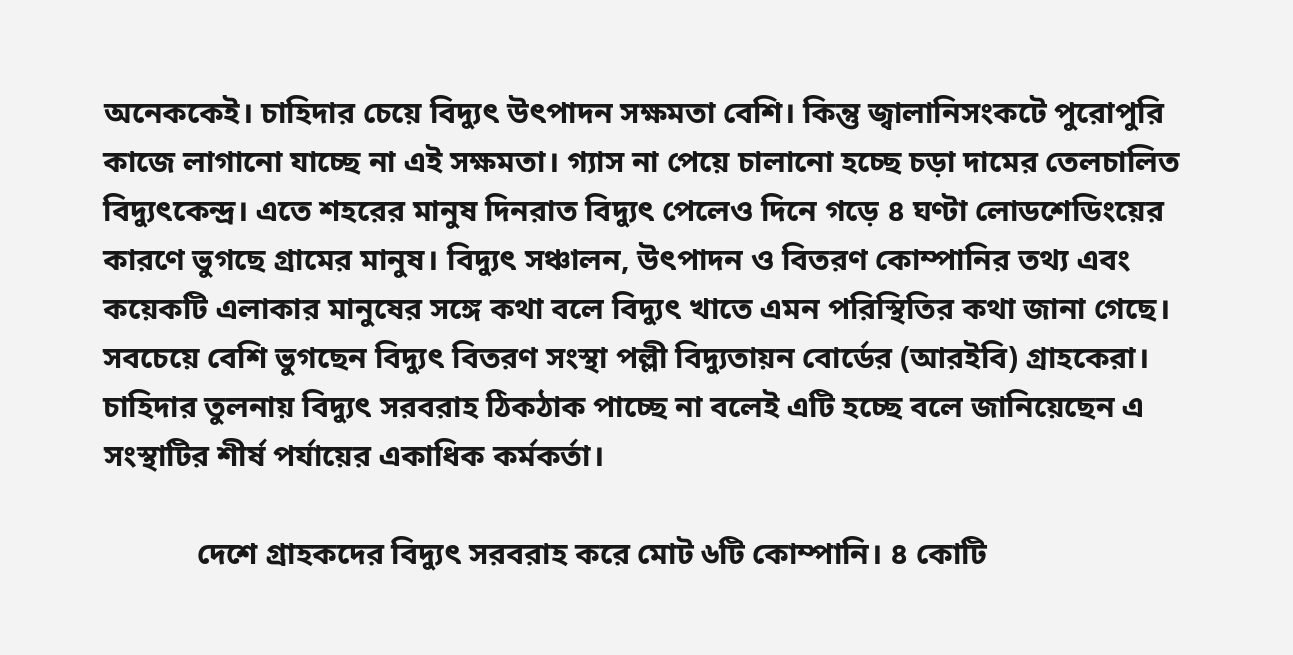অনেককেই। চাহিদার চেয়ে বিদ্যুৎ উৎপাদন সক্ষমতা বেশি। কিন্তু জ্বালানিসংকটে পুরোপুরি কাজে লাগানো যাচ্ছে না এই সক্ষমতা। গ্যাস না পেয়ে চালানো হচ্ছে চড়া দামের তেলচালিত বিদ্যুৎকেন্দ্র। এতে শহরের মানুষ দিনরাত বিদ্যুৎ পেলেও দিনে গড়ে ৪ ঘণ্টা লোডশেডিংয়ের কারণে ভুগছে গ্রামের মানুষ। বিদ্যুৎ সঞ্চালন, উৎপাদন ও বিতরণ কোম্পানির তথ্য এবং কয়েকটি এলাকার মানুষের সঙ্গে কথা বলে বিদ্যুৎ খাতে এমন পরিস্থিতির কথা জানা গেছে। সবচেয়ে বেশি ভুগছেন বিদ্যুৎ বিতরণ সংস্থা পল্লী বিদ্যুতায়ন বোর্ডের (আরইবি) গ্রাহকেরা। চাহিদার তুলনায় বিদ্যুৎ সরবরাহ ঠিকঠাক পাচ্ছে না বলেই এটি হচ্ছে বলে জানিয়েছেন এ সংস্থাটির শীর্ষ পর্যায়ের একাধিক কর্মকর্তা।

            দেশে গ্রাহকদের বিদ্যুৎ সরবরাহ করে মোট ৬টি কোম্পানি। ৪ কোটি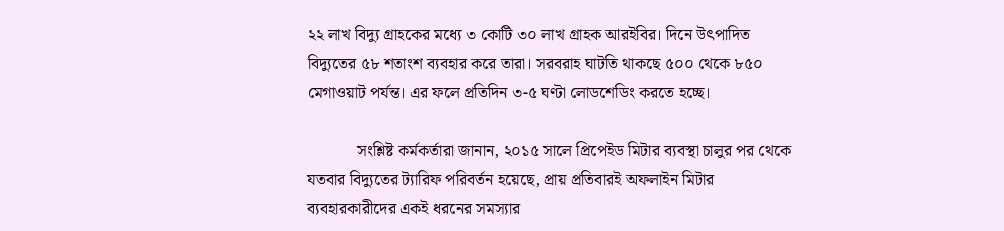২২ লাখ বিদ্যু গ্রাহকের মধ্যে ৩ কোটি ৩০ লাখ গ্রাহক আরইবির। দিনে উৎপাদিত বিদ্যুতের ৫৮ শতাংশ ব্যবহার করে তারা। সরবরাহ ঘাটতি থাকছে ৫০০ থেকে ৮৫০ মেগাওয়াট পর্যন্ত। এর ফলে প্রতিদিন ৩-৫ ঘণ্টা লোডশেডিং করতে হচ্ছে।

            সংশ্লিষ্ট কর্মকর্তারা জানান, ২০১৫ সালে প্রিপেইড মিটার ব্যবস্থা চালুর পর থেকে যতবার বিদ্যুতের ট্যারিফ পরিবর্তন হয়েছে, প্রায় প্রতিবারই অফলাইন মিটার ব্যবহারকারীদের একই ধরনের সমস্যার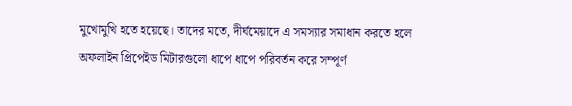মুখোমুখি হতে হয়েছে। তাদের মতে, দীর্ঘমেয়াদে এ সমস্যার সমাধান করতে হলে অফলাইন প্রিপেইড মিটারগুলো ধাপে ধাপে পরিবর্তন করে সম্পূর্ণ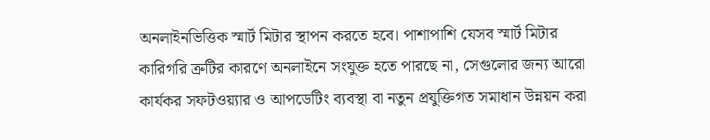অনলাইনভিত্তিক স্মার্ট মিটার স্থাপন করতে হবে। পাশাপাশি যেসব স্মার্ট মিটার কারিগরি ত্রুটির কারণে অনলাইনে সংযুক্ত হতে পারছে না, সেগুলোর জন্য আরো কার্যকর সফটওয়্যার ও আপডেটিং ব্যবস্থা বা নতুন প্রযুক্তিগত সমাধান উন্নয়ন করা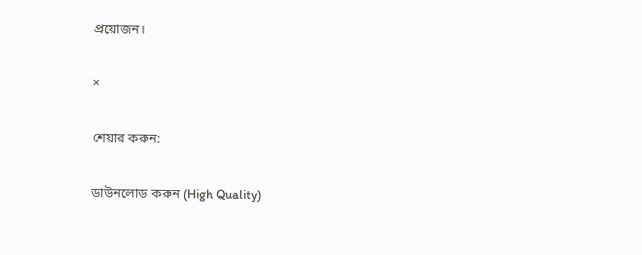প্রয়োজন।

×

শেয়ার করুন:

ডাউনলোড করুন (High Quality)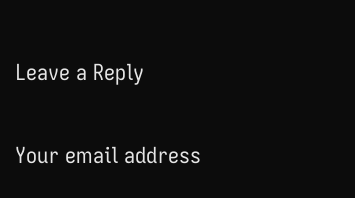Leave a Reply

Your email address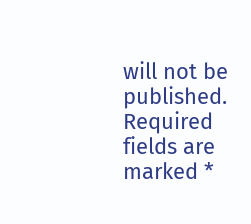will not be published. Required fields are marked *